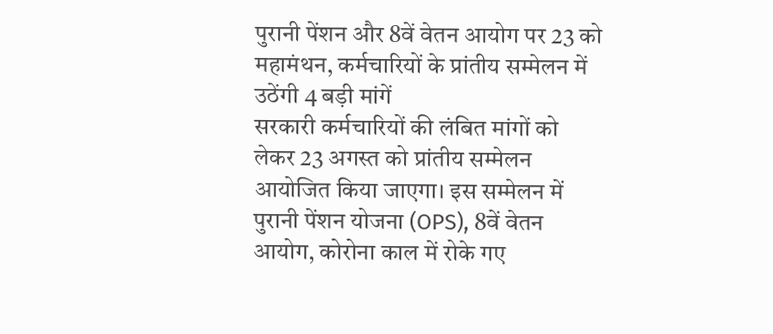पुरानी पेंशन और 8वें वेतन आयोग पर 23 को महामंथन, कर्मचारियों के प्रांतीय सम्मेलन में उठेंगी 4 बड़ी मांगें
सरकारी कर्मचारियों की लंबित मांगों को लेकर 23 अगस्त को प्रांतीय सम्मेलन आयोजित किया जाएगा। इस सम्मेलन में पुरानी पेंशन योजना (OPS), 8वें वेतन आयोग, कोरोना काल में रोके गए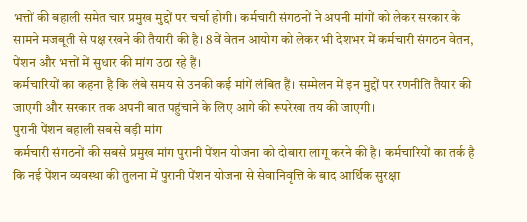भत्तों की बहाली समेत चार प्रमुख मुद्दों पर चर्चा होगी। कर्मचारी संगठनों ने अपनी मांगों को लेकर सरकार के सामने मजबूती से पक्ष रखने की तैयारी की है। 8वें वेतन आयोग को लेकर भी देशभर में कर्मचारी संगठन वेतन, पेंशन और भत्तों में सुधार की मांग उठा रहे हैं।
कर्मचारियों का कहना है कि लंबे समय से उनकी कई मांगें लंबित हैं। सम्मेलन में इन मुद्दों पर रणनीति तैयार की जाएगी और सरकार तक अपनी बात पहुंचाने के लिए आगे की रूपरेखा तय की जाएगी।
पुरानी पेंशन बहाली सबसे बड़ी मांग
कर्मचारी संगठनों की सबसे प्रमुख मांग पुरानी पेंशन योजना को दोबारा लागू करने की है। कर्मचारियों का तर्क है कि नई पेंशन व्यवस्था की तुलना में पुरानी पेंशन योजना से सेवानिवृत्ति के बाद आर्थिक सुरक्षा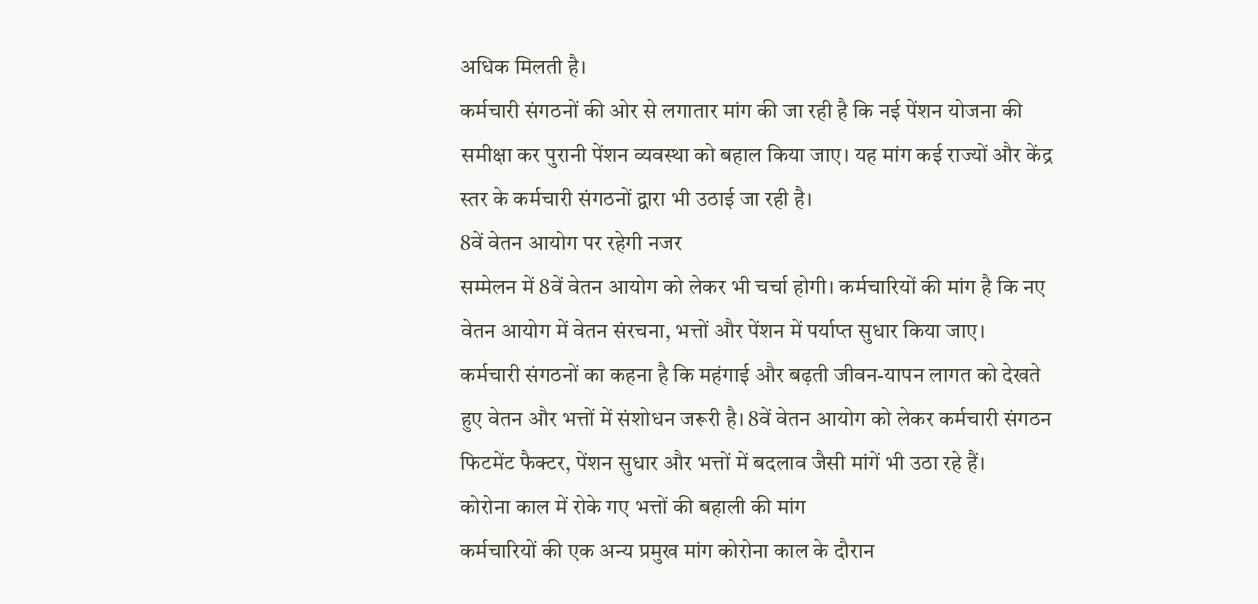अधिक मिलती है।
कर्मचारी संगठनों की ओर से लगातार मांग की जा रही है कि नई पेंशन योजना की समीक्षा कर पुरानी पेंशन व्यवस्था को बहाल किया जाए। यह मांग कई राज्यों और केंद्र स्तर के कर्मचारी संगठनों द्वारा भी उठाई जा रही है।
8वें वेतन आयोग पर रहेगी नजर
सम्मेलन में 8वें वेतन आयोग को लेकर भी चर्चा होगी। कर्मचारियों की मांग है कि नए वेतन आयोग में वेतन संरचना, भत्तों और पेंशन में पर्याप्त सुधार किया जाए।
कर्मचारी संगठनों का कहना है कि महंगाई और बढ़ती जीवन-यापन लागत को देखते हुए वेतन और भत्तों में संशोधन जरूरी है। 8वें वेतन आयोग को लेकर कर्मचारी संगठन फिटमेंट फैक्टर, पेंशन सुधार और भत्तों में बदलाव जैसी मांगें भी उठा रहे हैं।
कोरोना काल में रोके गए भत्तों की बहाली की मांग
कर्मचारियों की एक अन्य प्रमुख मांग कोरोना काल के दौरान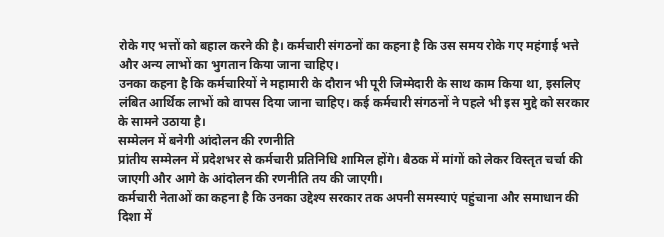रोके गए भत्तों को बहाल करने की है। कर्मचारी संगठनों का कहना है कि उस समय रोके गए महंगाई भत्ते और अन्य लाभों का भुगतान किया जाना चाहिए।
उनका कहना है कि कर्मचारियों ने महामारी के दौरान भी पूरी जिम्मेदारी के साथ काम किया था, इसलिए लंबित आर्थिक लाभों को वापस दिया जाना चाहिए। कई कर्मचारी संगठनों ने पहले भी इस मुद्दे को सरकार के सामने उठाया है।
सम्मेलन में बनेगी आंदोलन की रणनीति
प्रांतीय सम्मेलन में प्रदेशभर से कर्मचारी प्रतिनिधि शामिल होंगे। बैठक में मांगों को लेकर विस्तृत चर्चा की जाएगी और आगे के आंदोलन की रणनीति तय की जाएगी।
कर्मचारी नेताओं का कहना है कि उनका उद्देश्य सरकार तक अपनी समस्याएं पहुंचाना और समाधान की दिशा में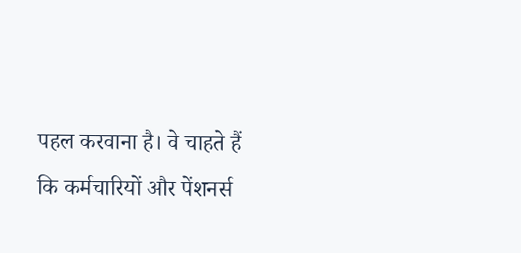पहल करवाना है। वे चाहते हैं कि कर्मचारियों और पेंशनर्स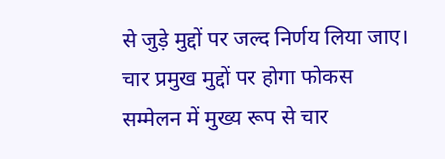से जुड़े मुद्दों पर जल्द निर्णय लिया जाए।
चार प्रमुख मुद्दों पर होगा फोकस
सम्मेलन में मुख्य रूप से चार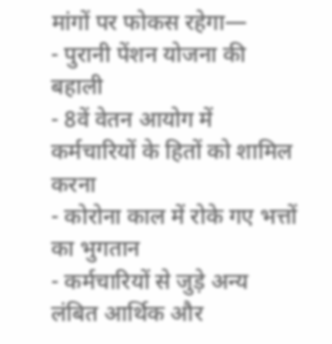मांगों पर फोकस रहेगा—
- पुरानी पेंशन योजना की बहाली
- 8वें वेतन आयोग में कर्मचारियों के हितों को शामिल करना
- कोरोना काल में रोके गए भत्तों का भुगतान
- कर्मचारियों से जुड़े अन्य लंबित आर्थिक और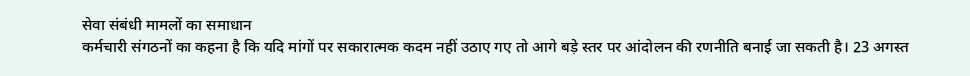सेवा संबंधी मामलों का समाधान
कर्मचारी संगठनों का कहना है कि यदि मांगों पर सकारात्मक कदम नहीं उठाए गए तो आगे बड़े स्तर पर आंदोलन की रणनीति बनाई जा सकती है। 23 अगस्त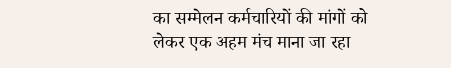का सम्मेलन कर्मचारियों की मांगों को लेकर एक अहम मंच माना जा रहा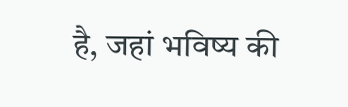है, जहां भविष्य की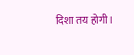दिशा तय होगी।